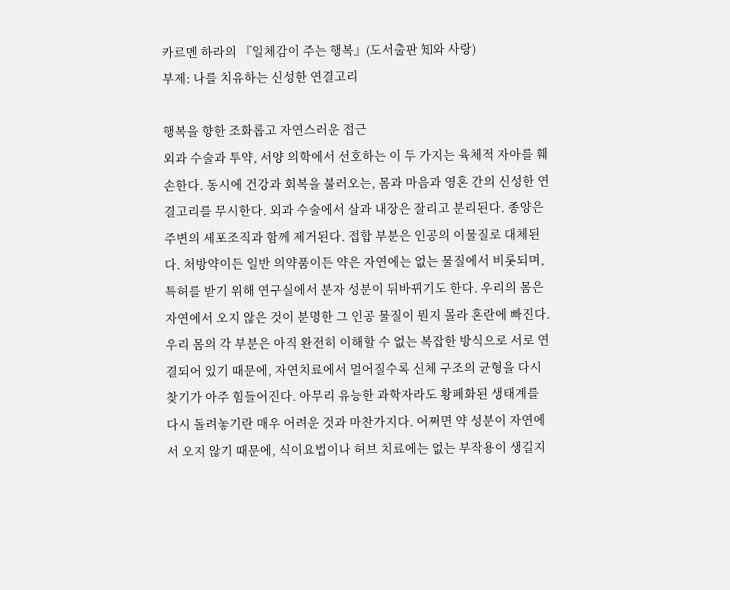카르멘 하라의 『일체감이 주는 행복』(도서출판 知와 사랑)
부제: 나를 치유하는 신성한 연결고리

행복을 향한 조화롭고 자연스러운 접근
외과 수술과 투약, 서양 의학에서 선호하는 이 두 가지는 육체적 자아를 훼손한다. 동시에 건강과 회복을 불러오는, 몸과 마음과 영혼 간의 신성한 연결고리를 무시한다. 외과 수술에서 살과 내장은 잘리고 분리된다. 종양은 주변의 세포조직과 함께 제거된다. 접합 부분은 인공의 이물질로 대체된다. 처방약이든 일반 의약품이든 약은 자연에는 없는 물질에서 비롯되며, 특허를 받기 위해 연구실에서 분자 성분이 뒤바뀌기도 한다. 우리의 몸은 자연에서 오지 않은 것이 분명한 그 인공 물질이 뭔지 몰라 혼란에 빠진다.
우리 몸의 각 부분은 아직 완전히 이해할 수 없는 복잡한 방식으로 서로 연결되어 있기 때문에, 자연치료에서 멀어질수록 신체 구조의 균형을 다시 찾기가 아주 힘들어진다. 아무리 유능한 과학자라도 황폐화된 생태계를 다시 돌려놓기란 매우 어려운 것과 마찬가지다. 어쩌면 약 성분이 자연에서 오지 않기 때문에, 식이요법이나 허브 치료에는 없는 부작용이 생길지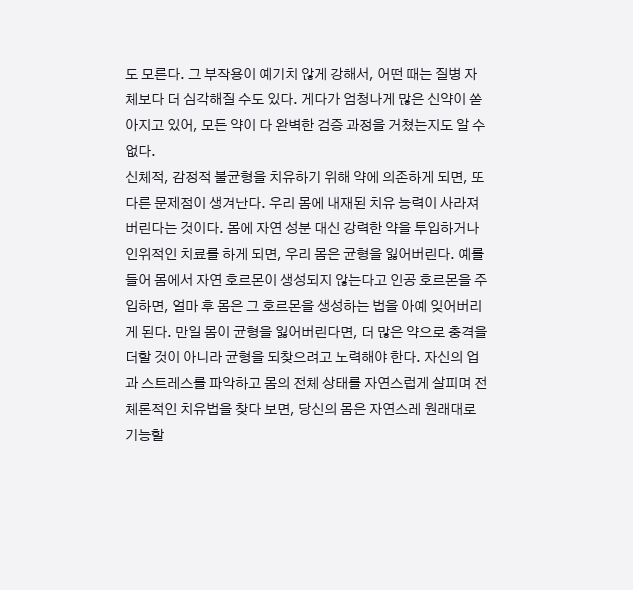도 모른다. 그 부작용이 예기치 않게 강해서, 어떤 때는 질병 자체보다 더 심각해질 수도 있다. 게다가 엄청나게 많은 신약이 쏟아지고 있어, 모든 약이 다 완벽한 검증 과정을 거쳤는지도 알 수 없다.
신체적, 감정적 불균형을 치유하기 위해 약에 의존하게 되면, 또 다른 문제점이 생겨난다. 우리 몸에 내재된 치유 능력이 사라져버린다는 것이다. 몸에 자연 성분 대신 강력한 약을 투입하거나 인위적인 치료를 하게 되면, 우리 몸은 균형을 잃어버린다. 예를 들어 몸에서 자연 호르몬이 생성되지 않는다고 인공 호르몬을 주입하면, 얼마 후 몸은 그 호르몬을 생성하는 법을 아예 잊어버리게 된다. 만일 몸이 균형을 잃어버린다면, 더 많은 약으로 충격을 더할 것이 아니라 균형을 되찾으려고 노력해야 한다. 자신의 업과 스트레스를 파악하고 몸의 전체 상태를 자연스럽게 살피며 전체론적인 치유법을 찾다 보면, 당신의 몸은 자연스레 원래대로 기능할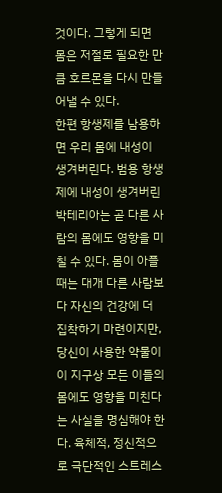것이다. 그렇게 되면 몸은 저절로 필요한 만큼 호르몬을 다시 만들어낼 수 있다.
한편 항생제를 남용하면 우리 몸에 내성이 생겨버린다. 범용 항생제에 내성이 생겨버린 박테리아는 곧 다른 사람의 몸에도 영향을 미칠 수 있다. 몸이 아플 때는 대개 다른 사람보다 자신의 건강에 더 집착하기 마련이지만, 당신이 사용한 약물이 이 지구상 모든 이들의 몸에도 영향을 미친다는 사실을 명심해야 한다. 육체적, 정신적으로 극단적인 스트레스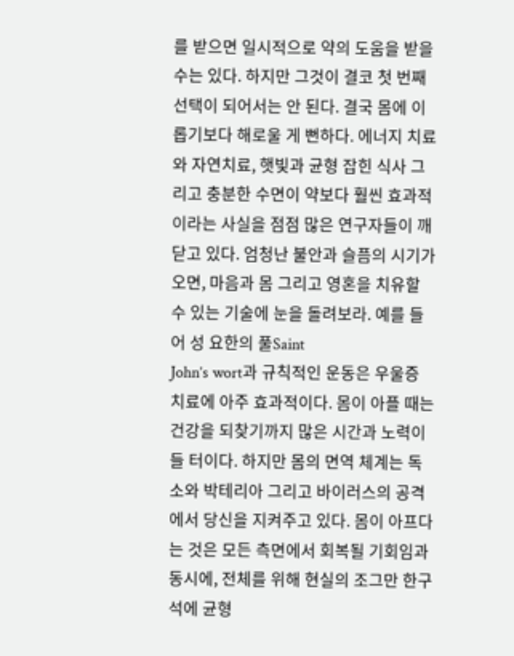를 받으면 일시적으로 약의 도움을 받을 수는 있다. 하지만 그것이 결코 첫 번째 선택이 되어서는 안 된다. 결국 몸에 이롭기보다 해로울 게 뻔하다. 에너지 치료와 자연치료, 햇빛과 균형 잡힌 식사 그리고 충분한 수면이 약보다 훨씬 효과적이라는 사실을 점점 많은 연구자들이 깨닫고 있다. 엄청난 불안과 슬픔의 시기가 오면, 마음과 몸 그리고 영혼을 치유할 수 있는 기술에 눈을 돌려보라. 예를 들어 성 요한의 풀Saint
John’s wort과 규칙적인 운동은 우울증 치료에 아주 효과적이다. 몸이 아플 때는 건강을 되찾기까지 많은 시간과 노력이 들 터이다. 하지만 몸의 면역 체계는 독소와 박테리아 그리고 바이러스의 공격에서 당신을 지켜주고 있다. 몸이 아프다는 것은 모든 측면에서 회복될 기회임과 동시에, 전체를 위해 현실의 조그만 한구석에 균형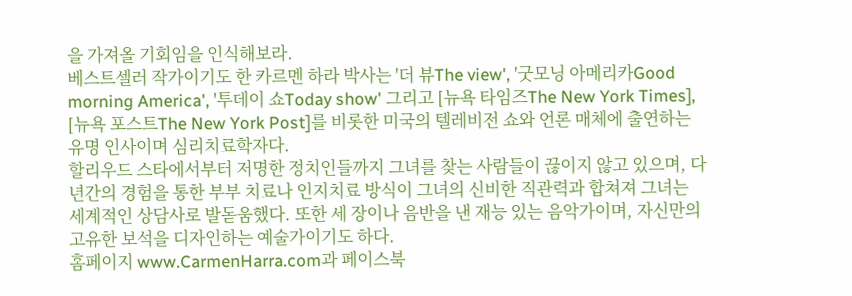을 가져올 기회임을 인식해보라.
베스트셀러 작가이기도 한 카르멘 하라 박사는 '더 뷰The view', '굿모닝 아메리카Good morning America', '투데이 쇼Today show' 그리고 [뉴욕 타임즈The New York Times], [뉴욕 포스트The New York Post]를 비롯한 미국의 텔레비전 쇼와 언론 매체에 출연하는 유명 인사이며 심리치료학자다.
할리우드 스타에서부터 저명한 정치인들까지 그녀를 찾는 사람들이 끊이지 않고 있으며, 다년간의 경험을 통한 부부 치료나 인지치료 방식이 그녀의 신비한 직관력과 합쳐져 그녀는 세계적인 상담사로 발돋움했다. 또한 세 장이나 음반을 낸 재능 있는 음악가이며, 자신만의 고유한 보석을 디자인하는 예술가이기도 하다.
홈페이지 www.CarmenHarra.com과 페이스북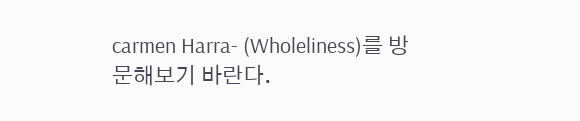carmen Harra- (Wholeliness)를 방문해보기 바란다.